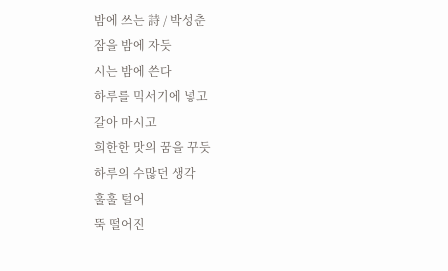밤에 쓰는 詩 / 박성춘
잠을 밤에 자듯
시는 밤에 쓴다
하루를 믹서기에 넣고
갈아 마시고
희한한 맛의 꿈을 꾸듯
하루의 수많던 생각
훌훌 털어
뚝 떨어진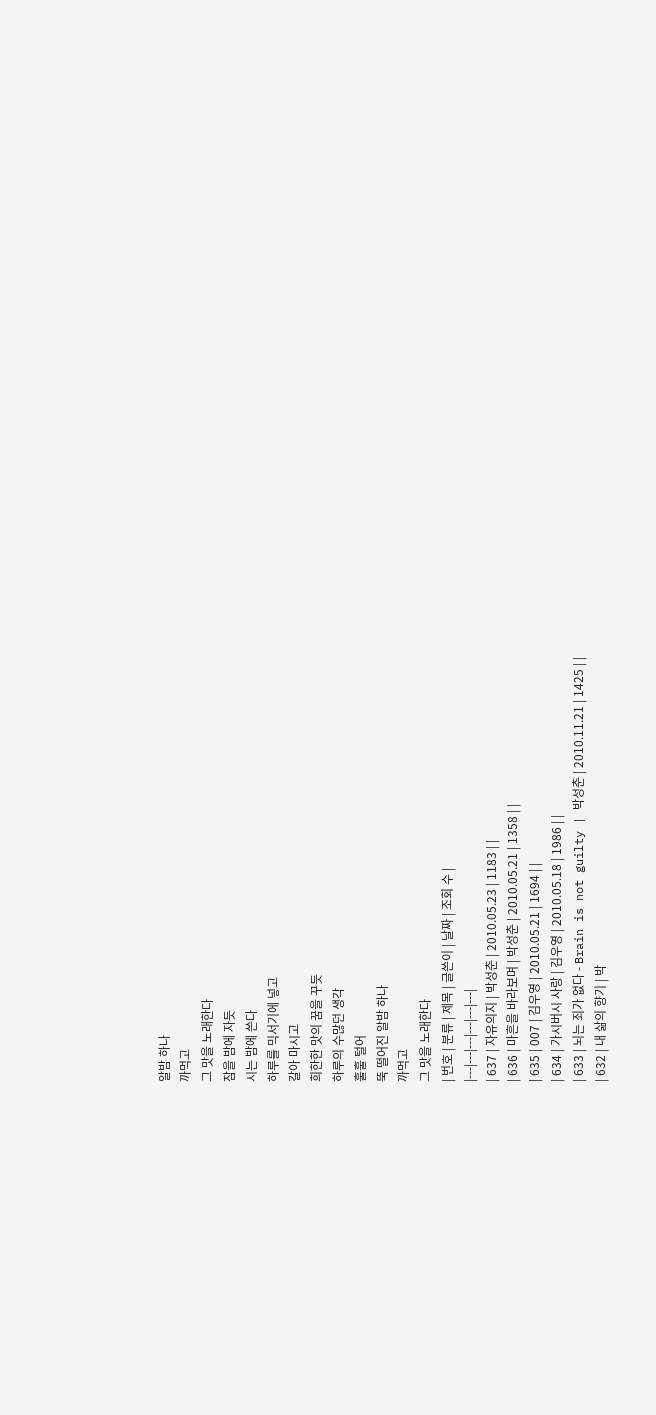알밤 하나
까먹고
그 맛을 노래한다
잠을 밤에 자듯
시는 밤에 쓴다
하루를 믹서기에 넣고
갈아 마시고
희한한 맛의 꿈을 꾸듯
하루의 수많던 생각
훌훌 털어
뚝 떨어진 알밤 하나
까먹고
그 맛을 노래한다
| 번호 | 분류 | 제목 | 글쓴이 | 날짜 | 조회 수 |
|---|---|---|---|---|---|
| 637 | 자유의지 | 박성춘 | 2010.05.23 | 1183 | |
| 636 | 마흔을 바라보며 | 박성춘 | 2010.05.21 | 1358 | |
| 635 | 007 | 김우영 | 2010.05.21 | 1694 | |
| 634 | 가시버시 사랑 | 김우영 | 2010.05.18 | 1986 | |
| 633 | 뇌는 죄가 없다 - Brain is not guilty | 박성춘 | 2010.11.21 | 1425 | |
| 632 | 내 삶의 향기 | 박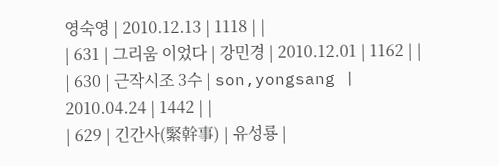영숙영 | 2010.12.13 | 1118 | |
| 631 | 그리움 이었다 | 강민경 | 2010.12.01 | 1162 | |
| 630 | 근작시조 3수 | son,yongsang | 2010.04.24 | 1442 | |
| 629 | 긴간사(緊幹事) | 유성룡 |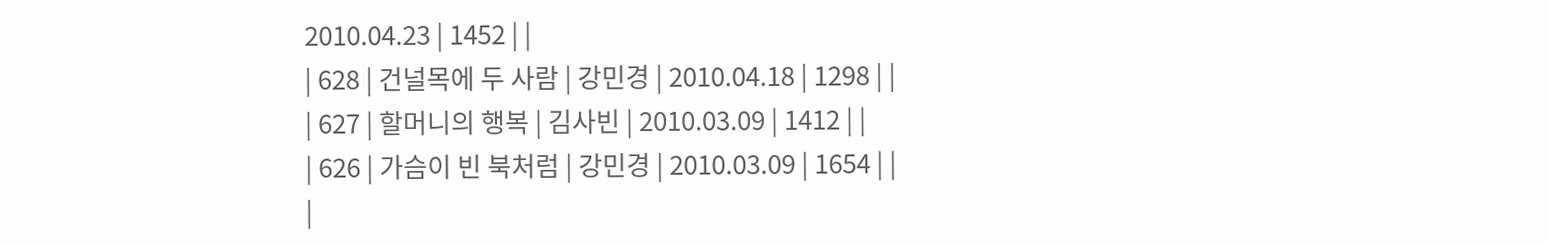2010.04.23 | 1452 | |
| 628 | 건널목에 두 사람 | 강민경 | 2010.04.18 | 1298 | |
| 627 | 할머니의 행복 | 김사빈 | 2010.03.09 | 1412 | |
| 626 | 가슴이 빈 북처럼 | 강민경 | 2010.03.09 | 1654 | |
|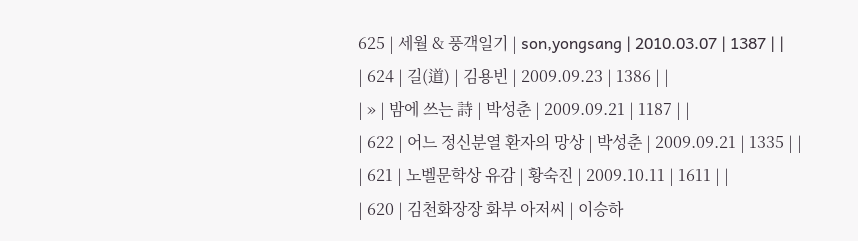625 | 세월 & 풍객일기 | son,yongsang | 2010.03.07 | 1387 | |
| 624 | 길(道) | 김용빈 | 2009.09.23 | 1386 | |
| » | 밤에 쓰는 詩 | 박성춘 | 2009.09.21 | 1187 | |
| 622 | 어느 정신분열 환자의 망상 | 박성춘 | 2009.09.21 | 1335 | |
| 621 | 노벨문학상 유감 | 황숙진 | 2009.10.11 | 1611 | |
| 620 | 김천화장장 화부 아저씨 | 이승하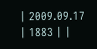| 2009.09.17 | 1883 | |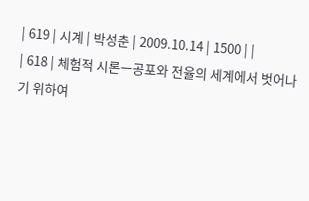| 619 | 시계 | 박성춘 | 2009.10.14 | 1500 | |
| 618 | 체험적 시론ㅡ공포와 전율의 세계에서 벗어나기 위하여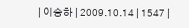| 이승하 | 2009.10.14 | 1547 |